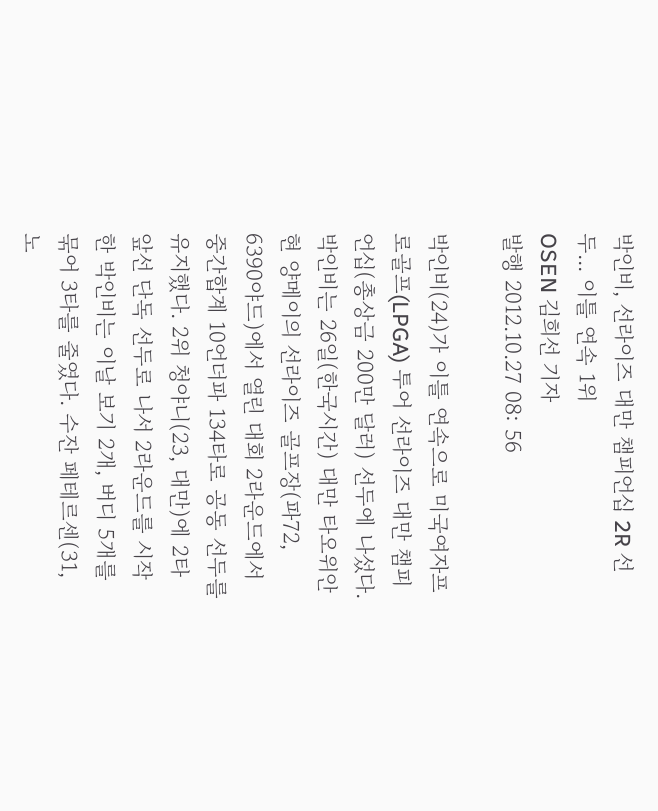박인비, 선라이즈 대만 챔피언십 2R 선두... 이틀 연속 1위
OSEN 김희선 기자
발행 2012.10.27 08: 56

박인비(24)가 이틀 연속으로 미국여자프로골프(LPGA) 투어 선라이즈 대만 챔피언십(총상금 200만 달러) 선두에 나섰다.
박인비는 26일(한국시간) 대만 타오위안현 양메이의 선라이즈 골프장(파72, 6390야드)에서 열린 대회 2라운드에서 중간합계 10언더파 134타로 공동 선두를 유지했다. 2위 청야니(23, 대만)에 2타 앞선 단독 선두로 나서 2라운드를 시작한 박인비는 이날 보기 2개, 버디 5개를 묶어 3타를 줄였다. 수잔 페테르센(31, 노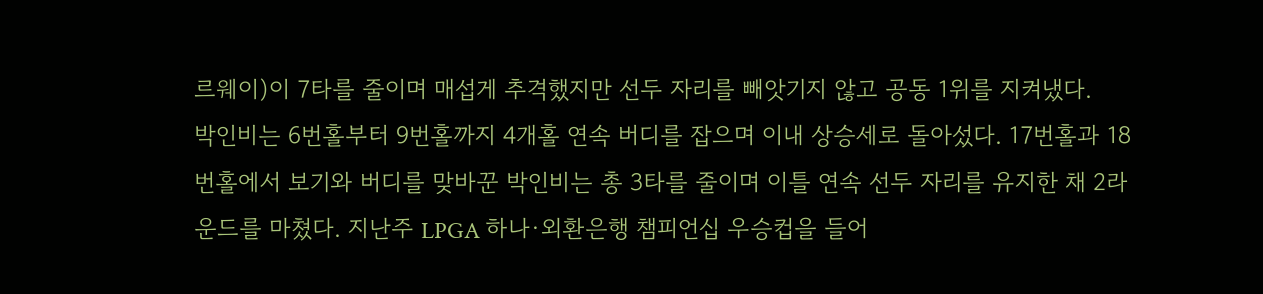르웨이)이 7타를 줄이며 매섭게 추격했지만 선두 자리를 빼앗기지 않고 공동 1위를 지켜냈다.
박인비는 6번홀부터 9번홀까지 4개홀 연속 버디를 잡으며 이내 상승세로 돌아섰다. 17번홀과 18번홀에서 보기와 버디를 맞바꾼 박인비는 총 3타를 줄이며 이틀 연속 선두 자리를 유지한 채 2라운드를 마쳤다. 지난주 LPGA 하나·외환은행 챔피언십 우승컵을 들어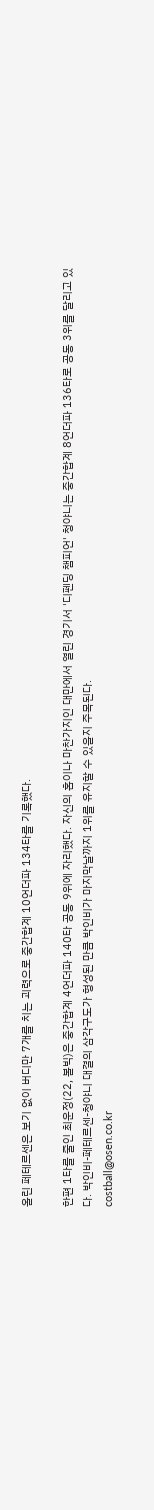올린 페테르센은 보기 없이 버디만 7개를 치는 괴력으로 중간합계 10언더파 134타를 기록했다.

한편 1타를 줄인 최운정(22, 볼빅)은 중간합계 4언더파 140타 공동 9위에 자리했다. 자신의 홈이나 마찬가지인 대만에서 열린 경기서 '디펜딩 챔피언' 청야니는 중간합계 8언더파 136타로 공동 3위를 달리고 있다. 박인비-페테르센-청야니 대결의 삼각구도가 형성된 만큼 박인비가 마지막날까지 1위를 유지할 수 있을지 주목된다.
costball@osen.co.kr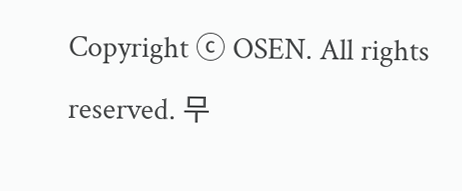Copyright ⓒ OSEN. All rights reserved. 무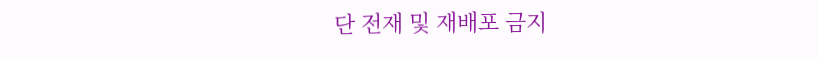단 전재 및 재배포 금지